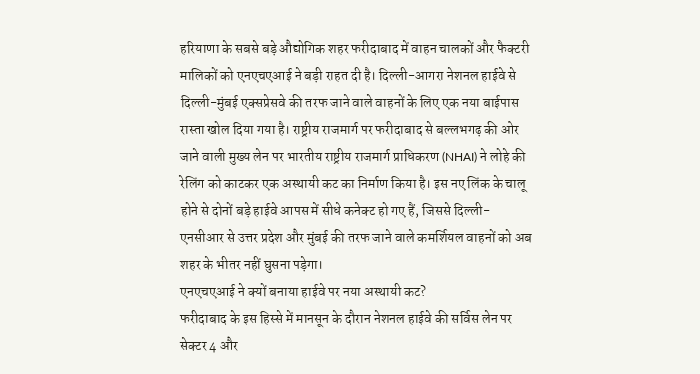हरियाणा के सबसे बड़े औद्योगिक शहर फरीदाबाद में वाहन चालकों और फैक्टरी मालिकों को एनएचएआई ने बड़ी राहत दी है। दिल्ली-आगरा नेशनल हाईवे से दिल्ली-मुंबई एक्सप्रेसवे की तरफ जाने वाले वाहनों के लिए एक नया बाईपास रास्ता खोल दिया गया है। राष्ट्रीय राजमार्ग पर फरीदाबाद से बल्लभगढ़ की ओर जाने वाली मुख्य लेन पर भारतीय राष्ट्रीय राजमार्ग प्राधिकरण (NHAI) ने लोहे की रेलिंग को काटकर एक अस्थायी कट का निर्माण किया है। इस नए लिंक के चालू होने से दोनों बड़े हाईवे आपस में सीधे कनेक्ट हो गए हैं, जिससे दिल्ली-एनसीआर से उत्तर प्रदेश और मुंबई की तरफ जाने वाले कमर्शियल वाहनों को अब शहर के भीतर नहीं घुसना पड़ेगा।
एनएचएआई ने क्यों बनाया हाईवे पर नया अस्थायी कट?
फरीदाबाद के इस हिस्से में मानसून के दौरान नेशनल हाईवे की सर्विस लेन पर सेक्टर 4 और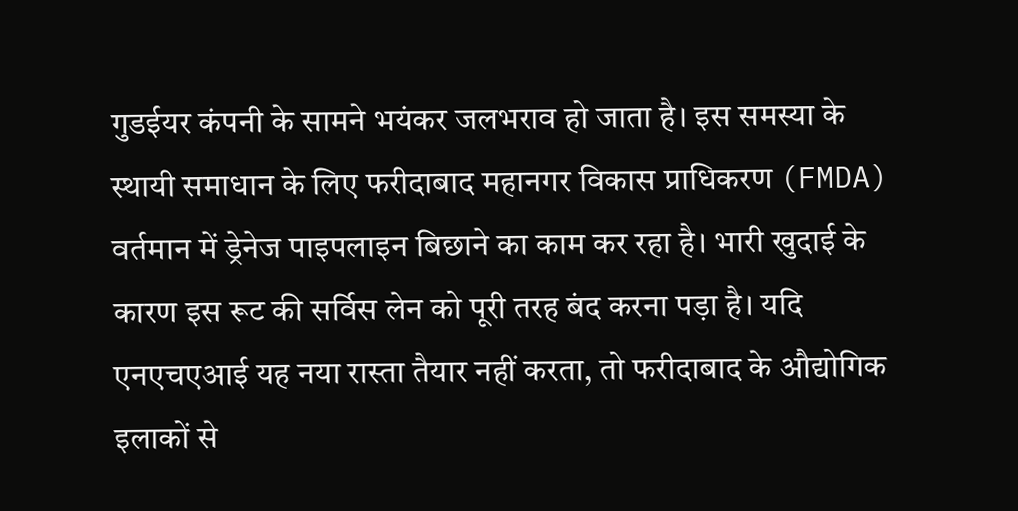गुडईयर कंपनी के सामने भयंकर जलभराव हो जाता है। इस समस्या के स्थायी समाधान के लिए फरीदाबाद महानगर विकास प्राधिकरण (FMDA) वर्तमान में ड्रेनेज पाइपलाइन बिछाने का काम कर रहा है। भारी खुदाई के कारण इस रूट की सर्विस लेन को पूरी तरह बंद करना पड़ा है। यदि एनएचएआई यह नया रास्ता तैयार नहीं करता, तो फरीदाबाद के औद्योगिक इलाकों से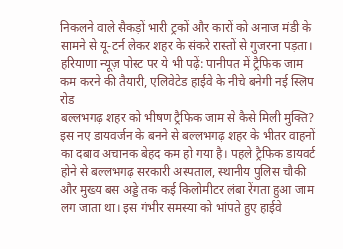निकलने वाले सैकड़ों भारी ट्रकों और कारों को अनाज मंडी के सामने से यू-टर्न लेकर शहर के संकरे रास्तों से गुजरना पड़ता। हरियाणा न्यूज़ पोस्ट पर ये भी पढ़ें: पानीपत में ट्रैफिक जाम कम करने की तैयारी, एलिवेटेड हाईवे के नीचे बनेगी नई स्लिप रोड
बल्लभगढ़ शहर को भीषण ट्रैफिक जाम से कैसे मिली मुक्ति?
इस नए डायवर्जन के बनने से बल्लभगढ़ शहर के भीतर वाहनों का दबाव अचानक बेहद कम हो गया है। पहले ट्रैफिक डायवर्ट होने से बल्लभगढ़ सरकारी अस्पताल, स्थानीय पुलिस चौकी और मुख्य बस अड्डे तक कई किलोमीटर लंबा रेंगता हुआ जाम लग जाता था। इस गंभीर समस्या को भांपते हुए हाईवे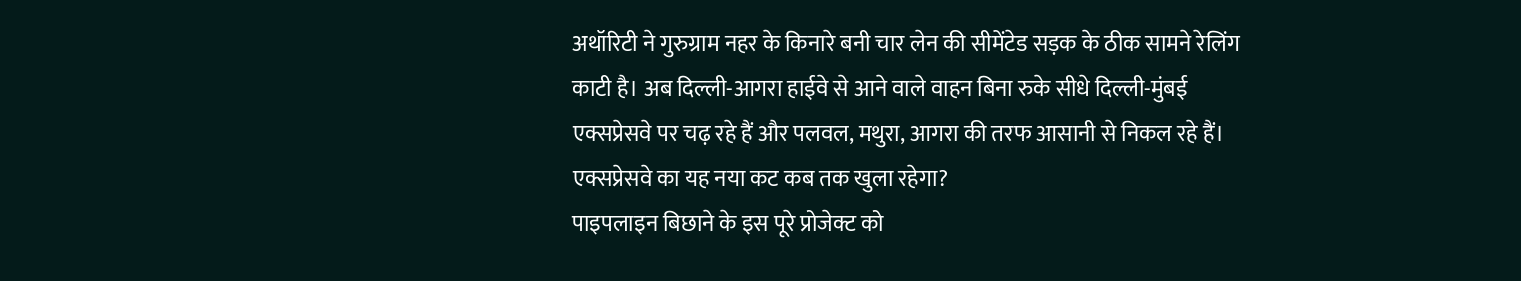अथॉरिटी ने गुरुग्राम नहर के किनारे बनी चार लेन की सीमेंटेड सड़क के ठीक सामने रेलिंग काटी है। अब दिल्ली-आगरा हाईवे से आने वाले वाहन बिना रुके सीधे दिल्ली-मुंबई एक्सप्रेसवे पर चढ़ रहे हैं और पलवल, मथुरा, आगरा की तरफ आसानी से निकल रहे हैं।
एक्सप्रेसवे का यह नया कट कब तक खुला रहेगा?
पाइपलाइन बिछाने के इस पूरे प्रोजेक्ट को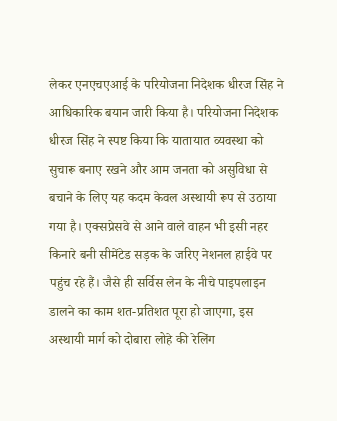लेकर एनएचएआई के परियोजना निदेशक धीरज सिंह ने आधिकारिक बयान जारी किया है। परियोजना निदेशक धीरज सिंह ने स्पष्ट किया कि यातायात व्यवस्था को सुचारू बनाए रखने और आम जनता को असुविधा से बचाने के लिए यह कदम केवल अस्थायी रूप से उठाया गया है। एक्सप्रेसवे से आने वाले वाहन भी इसी नहर किनारे बनी सीमेंटेड सड़क के जरिए नेशनल हाईवे पर पहुंच रहे हैं। जैसे ही सर्विस लेन के नीचे पाइपलाइन डालने का काम शत-प्रतिशत पूरा हो जाएगा, इस अस्थायी मार्ग को दोबारा लोहे की रेलिंग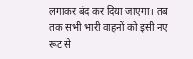लगाकर बंद कर दिया जाएगा। तब तक सभी भारी वाहनों को इसी नए रूट से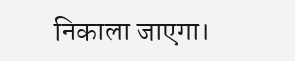निकाला जाएगा।